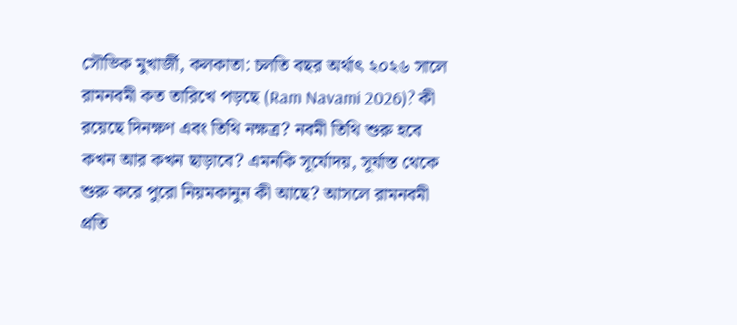সৌভিক মুখার্জী, কলকাতা: চলতি বছর অর্থাৎ ২০২৬ সালে রামনবমী কত তারিখে পড়ছে (Ram Navami 2026)? কী রয়েছে দিনক্ষণ এবং তিথি নক্ষত্র? নবমী তিথি শুরু হবে কখন আর কখন ছাড়াবে? এমনকি সূর্যোদয়, সূর্যাস্ত থেকে শুরু করে পুরো নিয়মকানুন কী আছে? আসলে রামনবমী প্রতি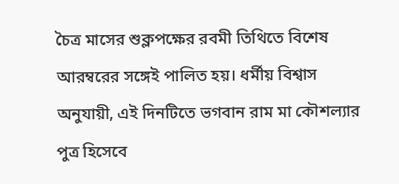চৈত্র মাসের শুক্লপক্ষের রবমী তিথিতে বিশেষ আরম্বরের সঙ্গেই পালিত হয়। ধর্মীয় বিশ্বাস অনুযায়ী, এই দিনটিতে ভগবান রাম মা কৌশল্যার পুত্র হিসেবে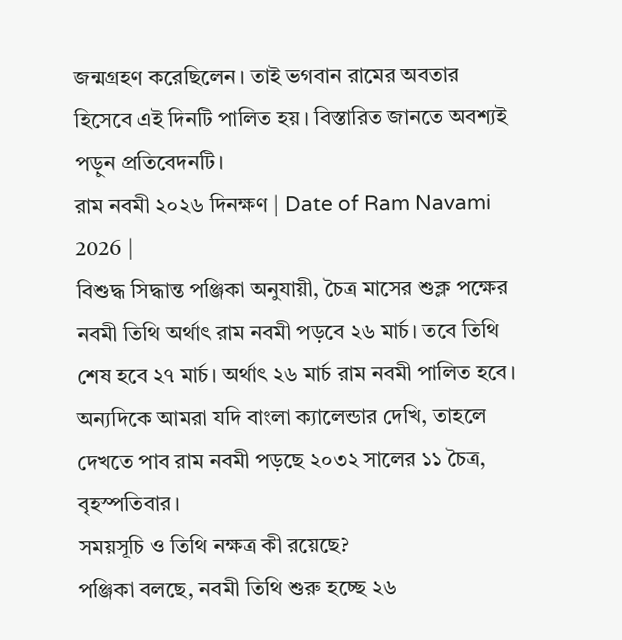জন্মগ্রহণ করেছিলেন। তাই ভগবান রামের অবতার হিসেবে এই দিনটি পালিত হয়। বিস্তারিত জানতে অবশ্যই পড়ুন প্রতিবেদনটি।
রাম নবমী ২০২৬ দিনক্ষণ | Date of Ram Navami 2026 |
বিশুদ্ধ সিদ্ধান্ত পঞ্জিকা অনুযায়ী, চৈত্র মাসের শুক্ল পক্ষের নবমী তিথি অর্থাৎ রাম নবমী পড়বে ২৬ মার্চ। তবে তিথি শেষ হবে ২৭ মার্চ। অর্থাৎ ২৬ মার্চ রাম নবমী পালিত হবে। অন্যদিকে আমরা যদি বাংলা ক্যালেন্ডার দেখি, তাহলে দেখতে পাব রাম নবমী পড়ছে ২০৩২ সালের ১১ চৈত্র, বৃহস্পতিবার।
সময়সূচি ও তিথি নক্ষত্র কী রয়েছে?
পঞ্জিকা বলছে, নবমী তিথি শুরু হচ্ছে ২৬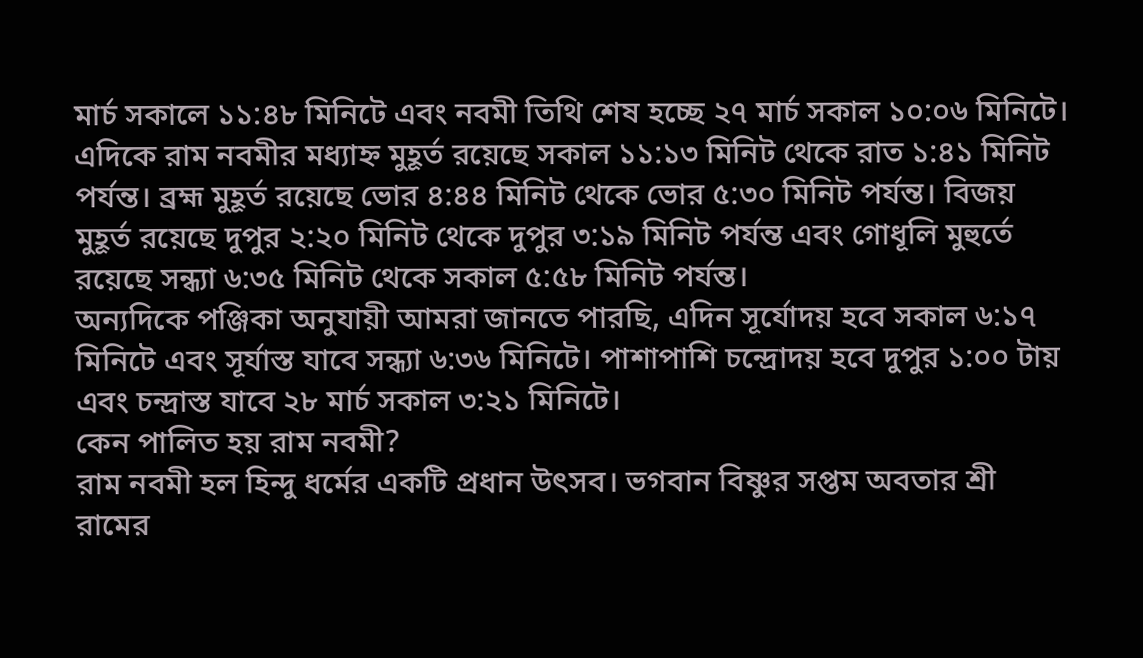মার্চ সকালে ১১:৪৮ মিনিটে এবং নবমী তিথি শেষ হচ্ছে ২৭ মার্চ সকাল ১০:০৬ মিনিটে। এদিকে রাম নবমীর মধ্যাহ্ন মুহূর্ত রয়েছে সকাল ১১:১৩ মিনিট থেকে রাত ১:৪১ মিনিট পর্যন্ত। ব্রহ্ম মুহূর্ত রয়েছে ভোর ৪:৪৪ মিনিট থেকে ভোর ৫:৩০ মিনিট পর্যন্ত। বিজয় মুহূর্ত রয়েছে দুপুর ২:২০ মিনিট থেকে দুপুর ৩:১৯ মিনিট পর্যন্ত এবং গোধূলি মুহুর্তে রয়েছে সন্ধ্যা ৬:৩৫ মিনিট থেকে সকাল ৫:৫৮ মিনিট পর্যন্ত।
অন্যদিকে পঞ্জিকা অনুযায়ী আমরা জানতে পারছি, এদিন সূর্যোদয় হবে সকাল ৬:১৭ মিনিটে এবং সূর্যাস্ত যাবে সন্ধ্যা ৬:৩৬ মিনিটে। পাশাপাশি চন্দ্রোদয় হবে দুপুর ১:০০ টায় এবং চন্দ্রাস্ত যাবে ২৮ মার্চ সকাল ৩:২১ মিনিটে।
কেন পালিত হয় রাম নবমী?
রাম নবমী হল হিন্দু ধর্মের একটি প্রধান উৎসব। ভগবান বিষ্ণুর সপ্তম অবতার শ্রী রামের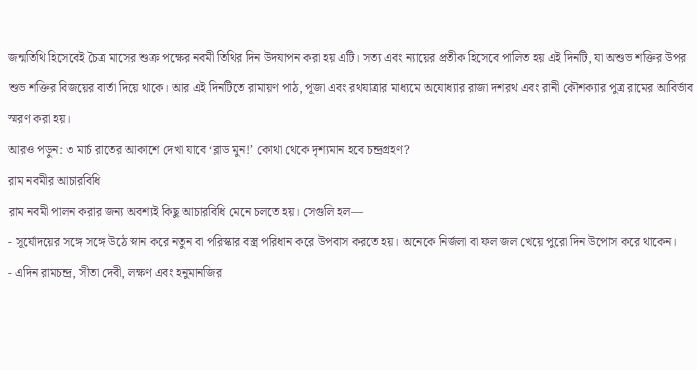জন্মতিথি হিসেবেই চৈত্র মাসের শুক্র পক্ষের নবমী তিথির দিন উদযাপন করা হয় এটি। সত্য এবং ন্যায়ের প্রতীক হিসেবে পালিত হয় এই দিনটি, যা অশুভ শক্তির উপর শুভ শক্তির বিজয়ের বার্তা দিয়ে থাকে। আর এই দিনটিতে রামায়ণ পাঠ, পূজা এবং রথযাত্রার মাধ্যমে অযোধ্যার রাজা দশরথ এবং রানী কৌশক্যার পুত্র রামের আবির্ভাব স্মরণ করা হয়।
আরও পড়ুন: ৩ মার্চ রাতের আকাশে দেখা যাবে ‘ব্লাড মুন!’ কোথা থেকে দৃশ্যমান হবে চন্দ্রগ্রহণ?
রাম নবমীর আচারবিধি
রাম নবমী পালন করার জন্য অবশ্যই কিছু আচারবিধি মেনে চলতে হয়। সেগুলি হল—
- সূর্যোদয়ের সঙ্গে সঙ্গে উঠে স্নান করে নতুন বা পরিস্কার বস্ত্র পরিধান করে উপবাস করতে হয়। অনেকে নির্জলা বা ফল জল খেয়ে পুরো দিন উপোস করে থাকেন।
- এদিন রামচন্দ্র, সীতা দেবী, লক্ষণ এবং হনুমানজির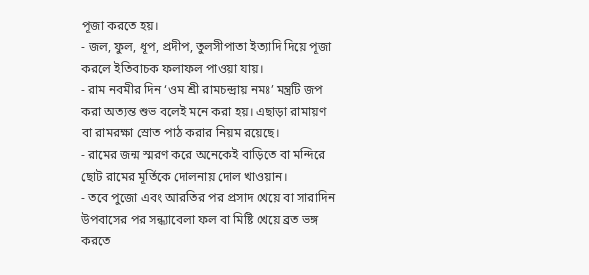পূজা করতে হয়।
- জল, ফুল, ধূপ, প্রদীপ, তুলসীপাতা ইত্যাদি দিয়ে পূজা করলে ইতিবাচক ফলাফল পাওয়া যায়।
- রাম নবমীর দিন ‘ওম শ্রী রামচন্দ্রায় নমঃ’ মন্ত্রটি জপ করা অত্যন্ত শুভ বলেই মনে করা হয়। এছাড়া রামায়ণ বা রামরক্ষা স্রোত পাঠ করার নিয়ম রয়েছে।
- রামের জন্ম স্মরণ করে অনেকেই বাড়িতে বা মন্দিরে ছোট রামের মূর্তিকে দোলনায় দোল খাওয়ান।
- তবে পুজো এবং আরতির পর প্রসাদ খেয়ে বা সারাদিন উপবাসের পর সন্ধ্যাবেলা ফল বা মিষ্টি খেয়ে ব্রত ভঙ্গ করতে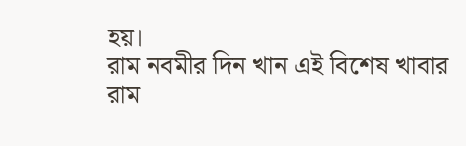হয়।
রাম নবমীর দিন খান এই বিশেষ খাবার
রাম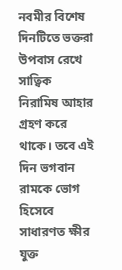নবমীর বিশেষ দিনটিতে ভক্তরা উপবাস রেখে সাত্বিক নিরামিষ আহার গ্রহণ করে থাকে। তবে এই দিন ভগবান রামকে ভোগ হিসেবে সাধারণত ক্ষীর যুক্ত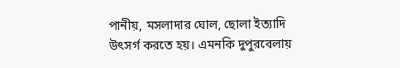পানীয়, মসলাদার ঘোল, ছোলা ইত্যাদি উৎসর্গ করতে হয়। এমনকি দুপুরবেলায়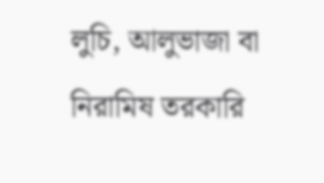লুচি, আলুভাজা বা নিরামিষ তরকারি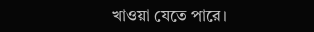খাওয়া যেতে পারে।